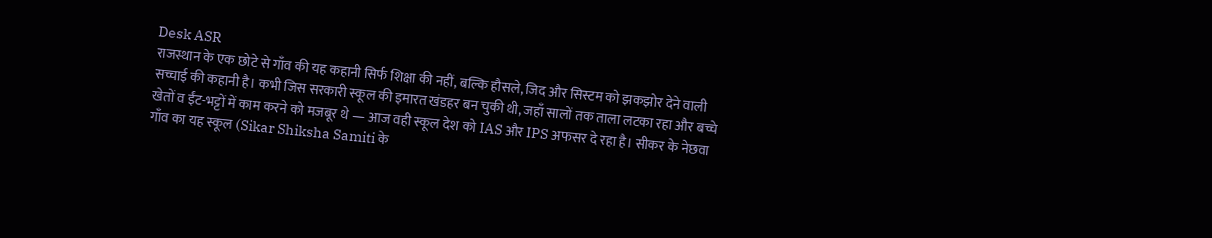Desk ASR
राजस्थान के एक छोटे से गाँव की यह कहानी सिर्फ शिक्षा की नहीं, बल्कि हौसले, जिद और सिस्टम को झकझोर देने वाली सच्चाई की कहानी है। कभी जिस सरकारी स्कूल की इमारत खंडहर बन चुकी थी, जहाँ सालों तक ताला लटका रहा और बच्चे खेतों व ईंट-भट्टों में काम करने को मजबूर थे — आज वही स्कूल देश को IAS और IPS अफसर दे रहा है। सीकर के नेछवा गाँव का यह स्कूल (Sikar Shiksha Samiti के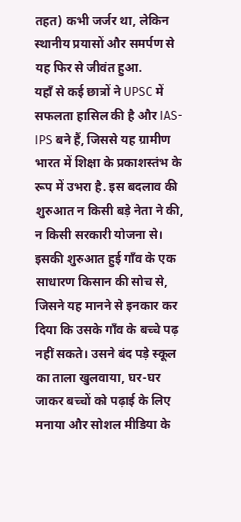तहत) कभी जर्जर था, लेकिन स्थानीय प्रयासों और समर्पण से यह फिर से जीवंत हुआ.
यहाँ से कई छात्रों ने UPSC में सफलता हासिल की है और IAS-IPS बने हैं, जिससे यह ग्रामीण भारत में शिक्षा के प्रकाशस्तंभ के रूप में उभरा है. इस बदलाव की शुरुआत न किसी बड़े नेता ने की, न किसी सरकारी योजना से। इसकी शुरुआत हुई गाँव के एक साधारण किसान की सोच से, जिसने यह मानने से इनकार कर दिया कि उसके गाँव के बच्चे पढ़ नहीं सकते। उसने बंद पड़े स्कूल का ताला खुलवाया, घर-घर जाकर बच्चों को पढ़ाई के लिए मनाया और सोशल मीडिया के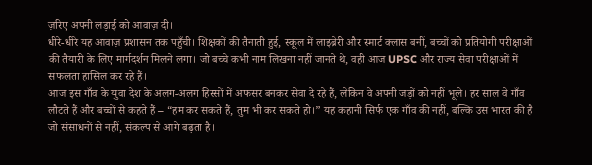ज़रिए अपनी लड़ाई को आवाज़ दी।
धीरे-धीरे यह आवाज़ प्रशासन तक पहुँची। शिक्षकों की तैनाती हुई, स्कूल में लाइब्रेरी और स्मार्ट क्लास बनीं, बच्चों को प्रतियोगी परीक्षाओं की तैयारी के लिए मार्गदर्शन मिलने लगा। जो बच्चे कभी नाम लिखना नहीं जानते थे, वही आज UPSC और राज्य सेवा परीक्षाओं में सफलता हासिल कर रहे हैं।
आज इस गाँव के युवा देश के अलग-अलग हिस्सों में अफसर बनकर सेवा दे रहे हैं, लेकिन वे अपनी जड़ों को नहीं भूले। हर साल वे गाँव लौटते हैं और बच्चों से कहते हैं – “हम कर सकते हैं, तुम भी कर सकते हो।” यह कहानी सिर्फ एक गाँव की नहीं, बल्कि उस भारत की है जो संसाधनों से नहीं, संकल्प से आगे बढ़ता है।